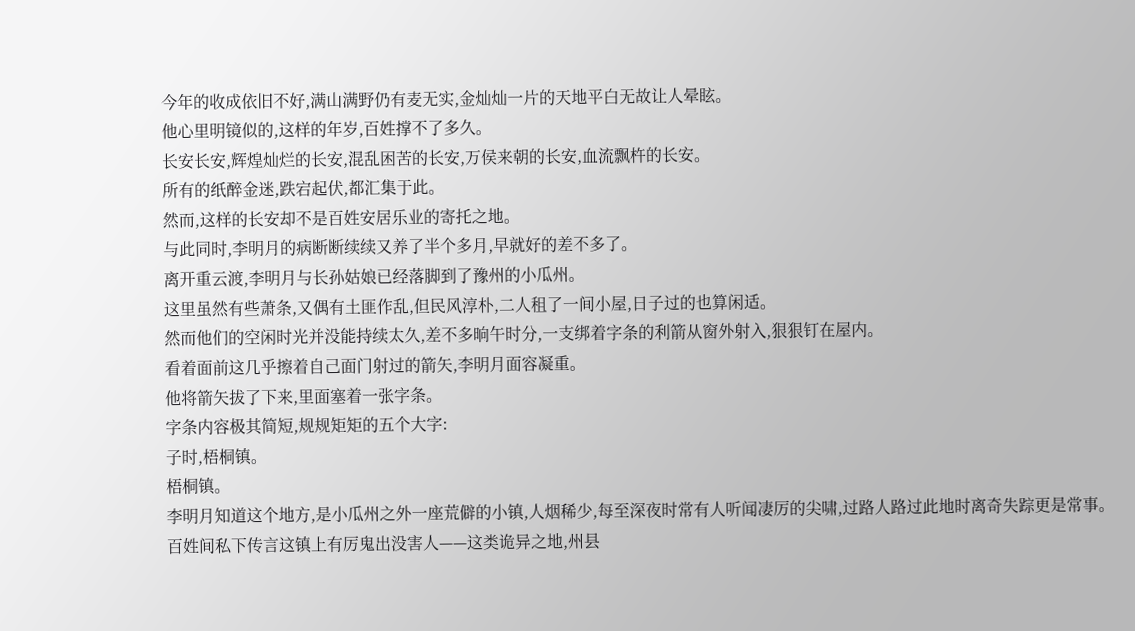今年的收成依旧不好,满山满野仍有麦无实,金灿灿一片的天地平白无故让人晕眩。
他心里明镜似的,这样的年岁,百姓撑不了多久。
长安长安,辉煌灿烂的长安,混乱困苦的长安,万侯来朝的长安,血流飘杵的长安。
所有的纸醉金迷,跌宕起伏,都汇集于此。
然而,这样的长安却不是百姓安居乐业的寄托之地。
与此同时,李明月的病断断续续又养了半个多月,早就好的差不多了。
离开重云渡,李明月与长孙姑娘已经落脚到了豫州的小瓜州。
这里虽然有些萧条,又偶有土匪作乱,但民风淳朴,二人租了一间小屋,日子过的也算闲适。
然而他们的空闲时光并没能持续太久,差不多晌午时分,一支绑着字条的利箭从窗外射入,狠狠钉在屋内。
看着面前这几乎擦着自己面门射过的箭矢,李明月面容凝重。
他将箭矢拔了下来,里面塞着一张字条。
字条内容极其简短,规规矩矩的五个大字:
子时,梧桐镇。
梧桐镇。
李明月知道这个地方,是小瓜州之外一座荒僻的小镇,人烟稀少,每至深夜时常有人听闻凄厉的尖啸,过路人路过此地时离奇失踪更是常事。
百姓间私下传言这镇上有厉鬼出没害人——这类诡异之地,州县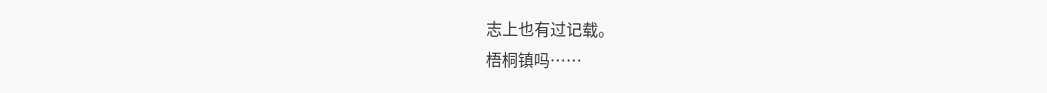志上也有过记载。
梧桐镇吗……